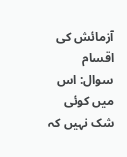آزمائش کی اقسام
سوال: اس میں کوئی شک نہیں کہ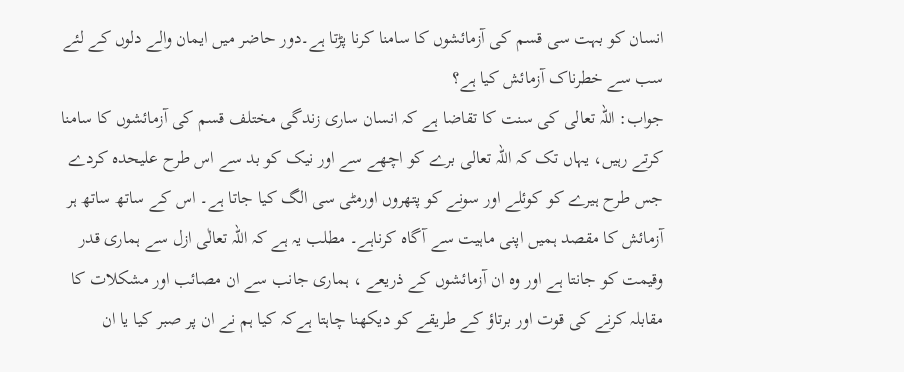انسان کو بہت سی قسم کی آزمائشوں کا سامنا کرنا پڑتا ہے۔دور حاضر میں ایمان والے دلوں کے لئے سب سے خطرناک آزمائش کیا ہے؟
جواب: اللہ تعالی کی سنت کا تقاضا ہے کہ انسان ساری زندگی مختلف قسم کی آزمائشوں کا سامنا کرتے رہیں، یہاں تک کہ اللہ تعالی برے کو اچھے سے اور نیک کو بد سے اس طرح علیحدہ کردے جس طرح ہیرے کو کوئلے اور سونے کو پتھروں اورمٹی سی الگ کیا جاتا ہے۔ اس کے ساتھ ساتھ ہر آزمائش کا مقصد ہمیں اپنی ماہیت سے آگاہ کرناہے۔ مطلب یہ ہے کہ اللہ تعالٰی ازل سے ہماری قدر وقیمت کو جانتا ہے اور وہ ان آزمائشوں کے ذریعے ، ہماری جانب سے ان مصائب اور مشکلات کا مقابلہ کرنے کی قوت اور برتاؤ کے طریقے کو دیکھنا چاہتا ہےکہ کیا ہم نے ان پر صبر کیا یا ان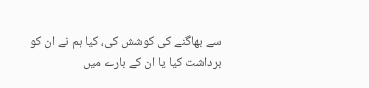سے بھاگنے کی کوشش کی، کیا ہم نے ان کو برداشت کیا یا ان کے بارے میں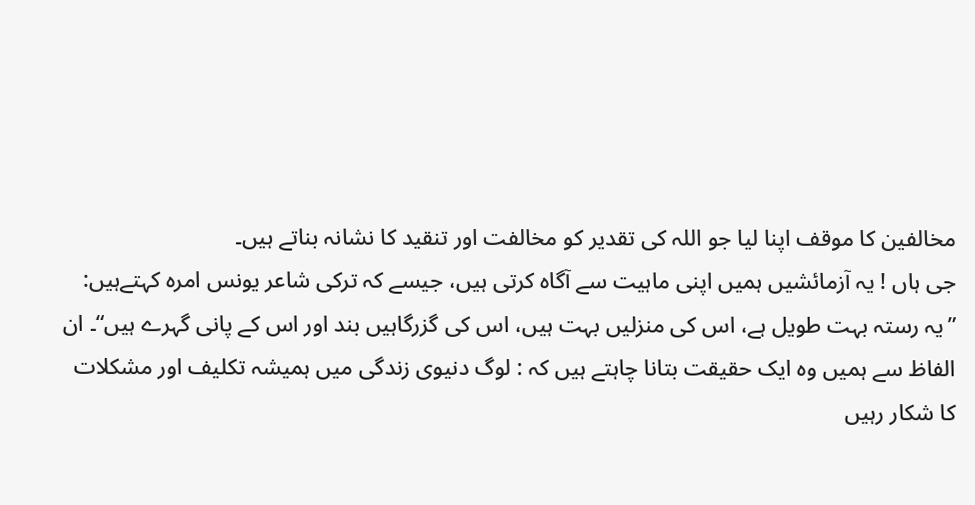مخالفین کا موقف اپنا لیا جو اللہ کی تقدیر کو مخالفت اور تنقید کا نشانہ بناتے ہیں۔
جی ہاں ! یہ آزمائشیں ہمیں اپنی ماہیت سے آگاہ کرتی ہیں، جیسے کہ ترکی شاعر یونس امرہ کہتےہیں: ”یہ رستہ بہت طویل ہے، اس کی منزلیں بہت ہیں، اس کی گزرگاہیں بند اور اس کے پانی گہرے ہیں“۔ ان الفاظ سے ہمیں وہ ایک حقیقت بتانا چاہتے ہیں کہ : لوگ دنیوی زندگی میں ہمیشہ تکلیف اور مشکلات کا شکار رہیں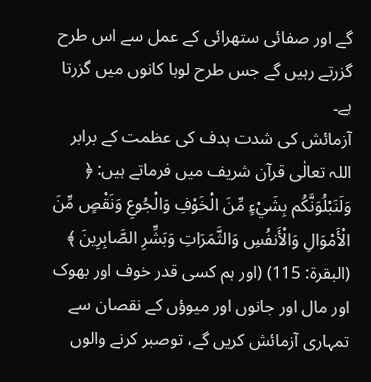گے اور صفائی ستھرائی کے عمل سے اس طرح گزرتے رہیں گے جس طرح لوہا کانوں میں گزرتا ہے۔
آزمائش کی شدت ہدف کی عظمت کے برابر
اللہ تعالٰی قرآن شریف میں فرماتے ہیں: ﴿ وَلَنَبْلُوَنَّكُم بِشَيْءٍ مِّنَ الْخَوْفِ وَالْجُوعِ وَنَقْصٍ مِّنَ الْأَمْوَالِ وَالْأَنفُسِ وَالثَّمَرَاتِ وَبَشِّرِ الصَّابِرِينَ ﴾ (البقرة: 115) (اور ہم کسی قدر خوف اور بھوک اور مال اور جانوں اور میوؤں کے نقصان سے تمہاری آزمائش کریں گے، توصبر کرنے والوں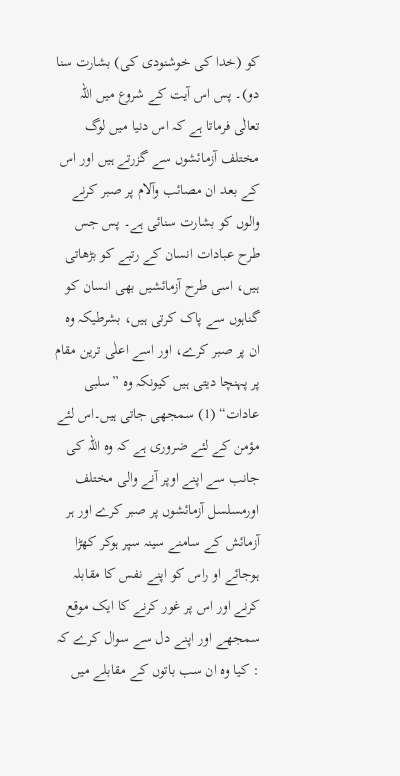کو (خدا کی خوشنودی کی) بشارت سنا دو)۔ پس اس آیت کے شروع میں اللہ تعالٰی فرماتا ہے کہ اس دنیا میں لوگ مختلف آزمائشوں سے گزرتے ہیں اور اس کے بعد ان مصائب وآلام پر صبر کرنے والوں کو بشارت سنائی ہے۔ پس جس طرح عبادات انسان کے رتبے کو بڑھاتی ہیں، اسی طرح آزمائشیں بھی انسان کو گناہوں سے پاک کرتی ہیں، بشرطیکہ وہ ان پر صبر کرے، اور اسے اعلٰی ترین مقام پر پہنچا دیتی ہیں کیونکہ وہ ”سلبی عادات“ (1) سمجھی جاتی ہیں۔اس لئے مؤمن کے لئے ضروری ہے کہ وہ اللہ کی جانب سے اپنے اوپر آنے والی مختلف اورمسلسل آزمائشوں پر صبر کرے اور ہر آزمائش کے سامنے سینہ سپر ہوکر کھڑا ہوجائے او راس کو اپنے نفس کا مقابلہ کرنے اور اس پر غور کرنے کا ایک موقع سمجھے اور اپنے دل سے سوال کرے کہ : کیا وہ ان سب باتوں کے مقابلے میں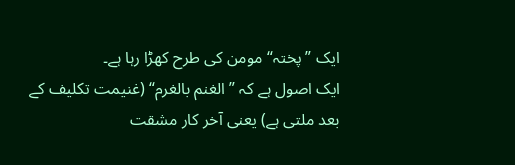ایک ”پختہ“ مومن کی طرح کھڑا رہا ہے۔
ایک اصول ہے کہ ”الغنم بالغرم“ (غنیمت تکلیف کے بعد ملتی ہے) یعنی آخر کار مشقت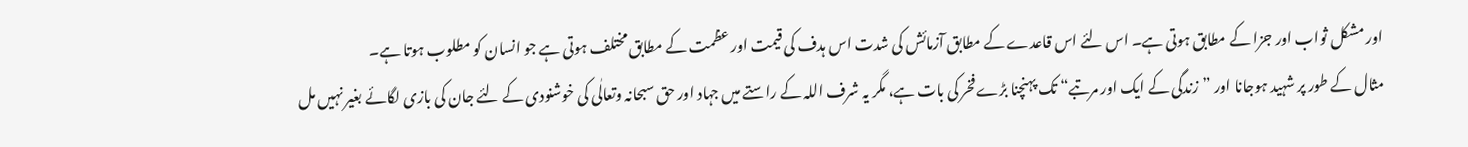اور مشکل ثواب اور جزا کے مطابق ہوتی ہے۔ اس لئے اس قاعدے کے مطابق آزمائش کی شدت اس ہدف کی قیمت اور عظمت کے مطابق مختلف ہوتی ہے جو انسان کو مطلوب ہوتا ہے۔
مثال کے طور پر شہید ہوجانا اور ”زندگی کے ایک اور مرتبے“ تک پہنچنا بڑے فخر کی بات ہے، مگر یہ شرف اللہ کے راستے میں جہاد اور حق سبحانہ وتعالٰی کی خوشنودی کے لئے جان کی بازی لگائے بغیر نہیں مل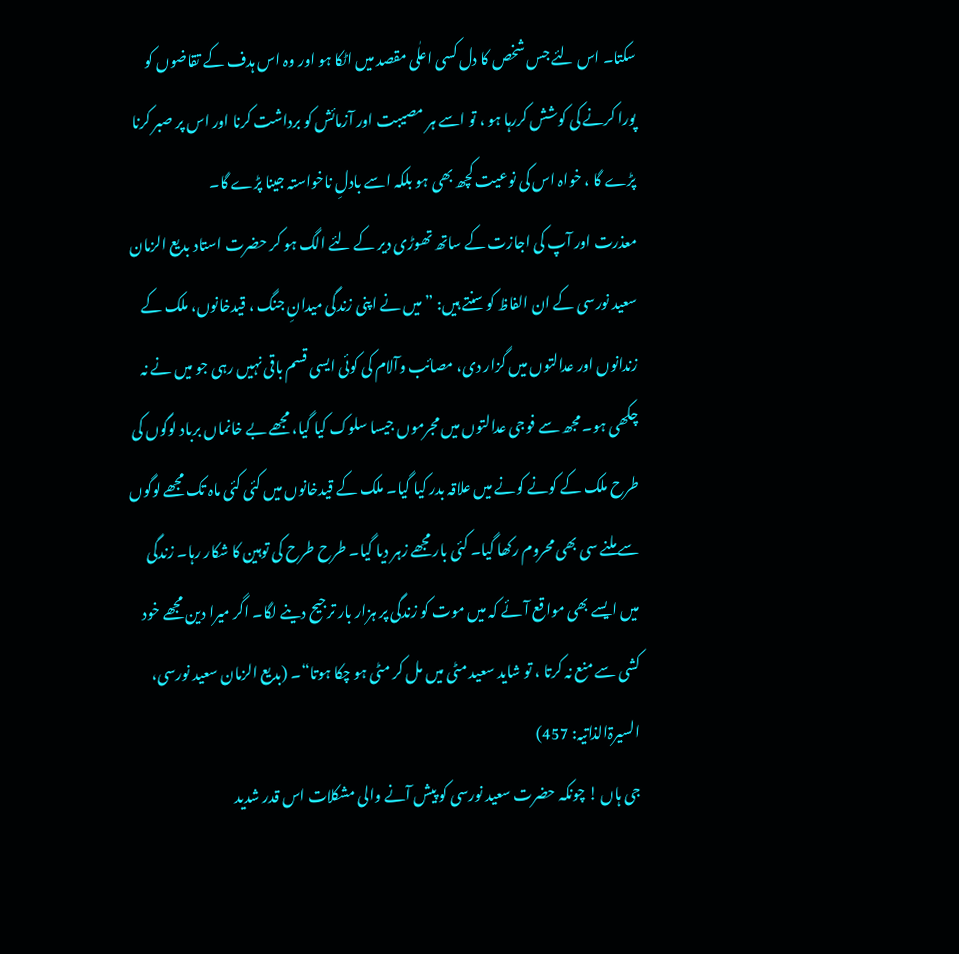سکتا۔ اس لئے جس شخص کا دل کسی اعلٰی مقصد میں اٹکا ہو اور وہ اس ہدف کے تقاضوں کو پورا کرنے کی کوشش کررہا ہو ، تو اسے ہر مصیبت اور آزمائش کو برداشت کرنا اور اس پر صبر کرنا پڑے گا ، خواہ اس کی نوعیت کچھ بھی ہو بلکہ اسے بادلِ ناخواستہ جینا پڑے گا۔
معذرت اور آپ کی اجازت کے ساتھ تھوڑی دیر کے لئے الگ ہو کر حضرت استاد بدیع الزمان سعید نورسی کے ان الفاظ کو سنتے ہیں: ”میں نے اپنی زندگی میدانِ جنگ ، قیدخانوں، ملک کے زندانوں اور عدالتوں میں گزار دی، مصائب وآلام کی کوئی ایسی قسم باقی نہیں رہی جو میں نے نہ چکھی ہو۔ مجھ سے فوجی عدالتوں میں مجرموں جیسا سلوک کیا گیا، مجھے بے خانماں برباد لوگوں کی طرح ملک کے کونے کونے میں علاقہ بدر کیا گیا۔ ملک کے قیدخانوں میں کئی کئی ماہ تک مجھے لوگوں سے ملنے سی بھی محروم رکھا گیا۔ کئی بار مجھے زہر دیا گیا۔ طرح طرح کی توہین کا شکار رہا۔ زندگی میں ایسے بھی مواقع آئے کہ میں موت کو زندگی پر ہزار بار ترجیح دینے لگا۔ اگر میرا دین مجھے خود کشی سے منع نہ کرتا ، تو شاید سعید مٹی میں مل کر مٹی ہو چکا ہوتا“۔ (بدیع الزمان سعید نورسی، السیرۃالذاتیہ: 457)
جی ہاں ! چونکہ حضرت سعید نورسی کو پیش آنے والی مشکلات اس قدر شدید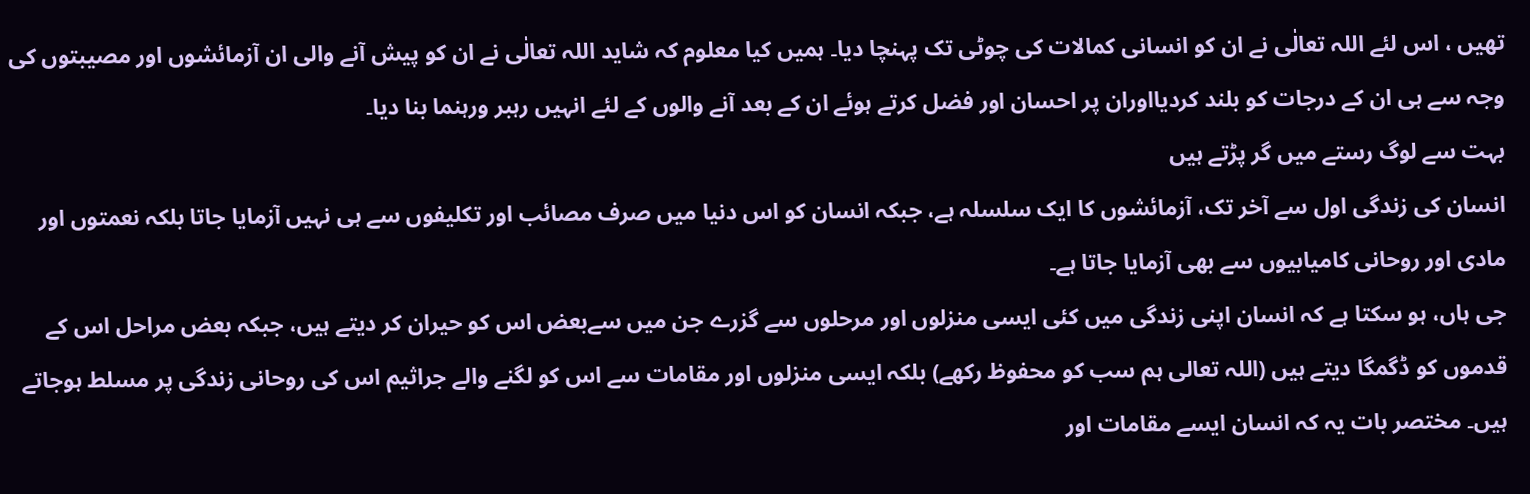تھیں ، اس لئے اللہ تعالٰی نے ان کو انسانی کمالات کی چوٹی تک پہنچا دیا۔ ہمیں کیا معلوم کہ شاید اللہ تعالٰی نے ان کو پیش آنے والی ان آزمائشوں اور مصیبتوں کی وجہ سے ہی ان کے درجات کو بلند کردیااوران پر احسان اور فضل کرتے ہوئے ان کے بعد آنے والوں کے لئے انہیں رہبر ورہنما بنا دیا۔
بہت سے لوگ رستے میں گر پڑتے ہیں
انسان کی زندگی اول سے آخر تک، آزمائشوں کا ایک سلسلہ ہے، جبکہ انسان کو اس دنیا میں صرف مصائب اور تکلیفوں سے ہی نہیں آزمایا جاتا بلکہ نعمتوں اور مادی اور روحانی کامیابیوں سے بھی آزمایا جاتا ہے۔
جی ہاں، ہو سکتا ہے کہ انسان اپنی زندگی میں کئی ایسی منزلوں اور مرحلوں سے گزرے جن میں سےبعض اس کو حیران کر دیتے ہیں، جبکہ بعض مراحل اس کے قدموں کو ڈگمگا دیتے ہیں (اللہ تعالی ہم سب کو محفوظ رکھے) بلکہ ایسی منزلوں اور مقامات سے اس کو لگنے والے جراثیم اس کی روحانی زندگی پر مسلط ہوجاتے ہیں۔ مختصر بات یہ کہ انسان ایسے مقامات اور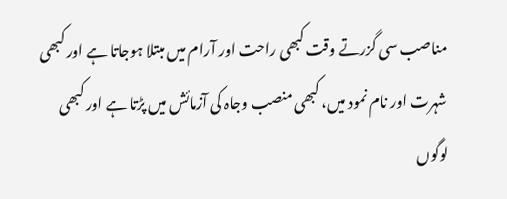مناصب سی گزرتے وقت کبھی راحت اور آرام میں مبتلا ہوجاتا ہے اور کبھی شہرت اور نام نمود میں، کبھی منصب وجاہ کی آزمائش میں پڑتا ہے اور کبھی لوگوں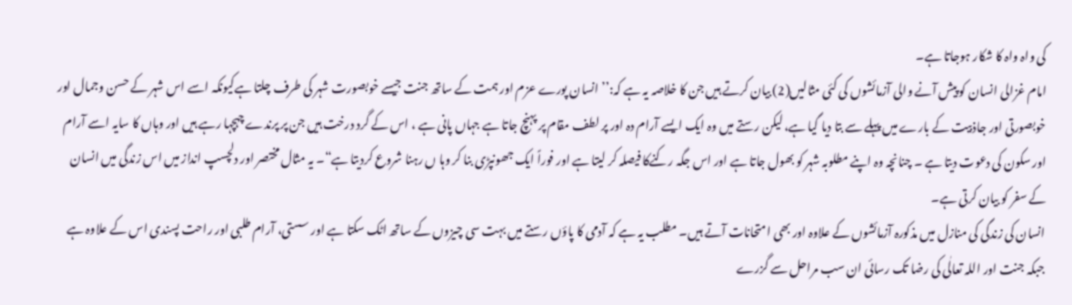کی واہ واہ کا شکار ہوجاتا ہے۔
امام غزالی انسان کو پیش آنے والی آزمائشوں کی کئی مثالیں(2) بیان کرتے ہیں جن کا خلاصہ یہ ہے کہ:’’ انسان پورے عزم اور ہمت کے ساتھ جنت جیسے خوبصورت شہر کی طرف چلتا ہےکیونکہ اسے اس شہر کے حسن وجمال اور خوبصورتی اور جاذبیت کے بارے میں پہلے سے بتا دیا گیا ہے، لیکن رستے میں وہ ایک ایسے آرام دہ اور پر لطف مقام پر پہنچ جاتا ہے جہاں پانی ہے ، اس کے گرد درخت ہیں جن پر پرندے چہچہا رہے ہیں اور وہاں کا سایہ اسے آرام اور سکون کی دعوت دیتا ہے ۔ چنانچہ وہ اپنے مطلوبہ شہر کو بھول جاتا ہے اور اس جگہ رکنےکا فیصلہ کر لیتا ہے اور فوراً ایک جھونپڑی بنا کر وہا ں رہنا شروع کردیتا ہے“۔ یہ مثال مختصر اور دلچسپ انداز میں اس زندگی میں انسان کے سفر کو بیان کرتی ہے۔
انسان کی زندگی کی منازل میں مذکورہ آزمائشوں کے علاوہ اور بھی امتحانات آتے ہیں۔ مطلب یہ ہے کہ آدمی کا پاؤں رستے میں بہت سی چیزوں کے ساتھ اٹک سکتا ہے اور سستی، آرام طلبی اور راحت پسندی اس کے علاوہ ہے جبکہ جنت اور اللہ تعالٰی کی رضا تک رسائی ان سب مراحل سے گزرے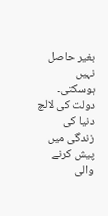بغیر حاصل نہیں ہوسکتی۔
دولت کی لالچ
دنیا کی زندگی میں پیش کرنے والی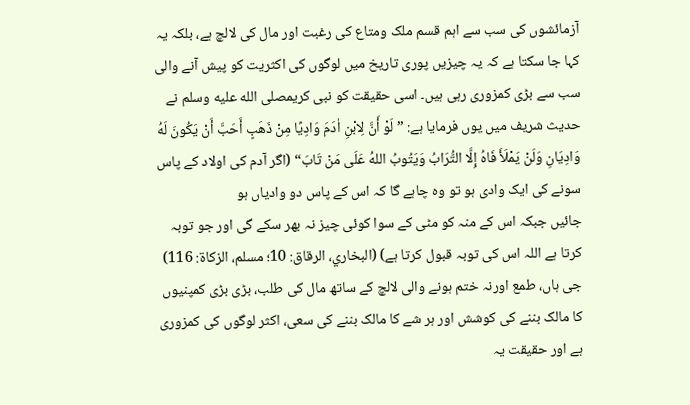آزمائشوں کی سب سے اہم قسم ملک ومتاع کی رغبت اور مال کی لالچ ہے، بلکہ یہ کہا جا سکتا ہے کہ یہ چیزیں پوری تاریخ میں لوگوں کی اکثریت کو پیش آنے والی سب سے بڑی کمزوری رہی ہیں۔ اسی حقیقت کو نبی کریمصلى الله عليه وسلم نے حدیث شریف میں یوں فرمایا ہے: ” لَوْ أَنَّ لِابْنِ اٰدَمَ وَادِيًا مِنْ ذَهَبٍ أَحَبَّ أَنْ يَكُونَ لَهُ وَادِيَانِ وَلَنْ يَمْلَأَ فَاهُ إِلَّا التُّرَابُ وَيَتُوبُ اللهُ عَلَى مَنْ تَابَ“ (اگر آدم کی اولاد کے پاس سونے کی ایک وادی ہو تو وہ چاہے گا کہ اس کے پاس دو وادیاں ہو
جائیں جبکہ اس کے منہ کو مٹی کے سوا کوئی چیز نہ بھر سکے گی اور جو توبہ کرتا ہے اللہ اس کی توبہ قبول کرتا ہے) (البخاري، الرقاق: 10؛ مسلم، الزكاة: 116)
جی ہاں، طمع اورنہ ختم ہونے والی لالچ کے ساتھ مال کی طلب، بڑی بڑی کمپنیوں کا مالک بننے کی کوشش اور ہر شے کا مالک بننے کی سعی، اکثر لوگوں کی کمزوری ہے اور حقیقت یہ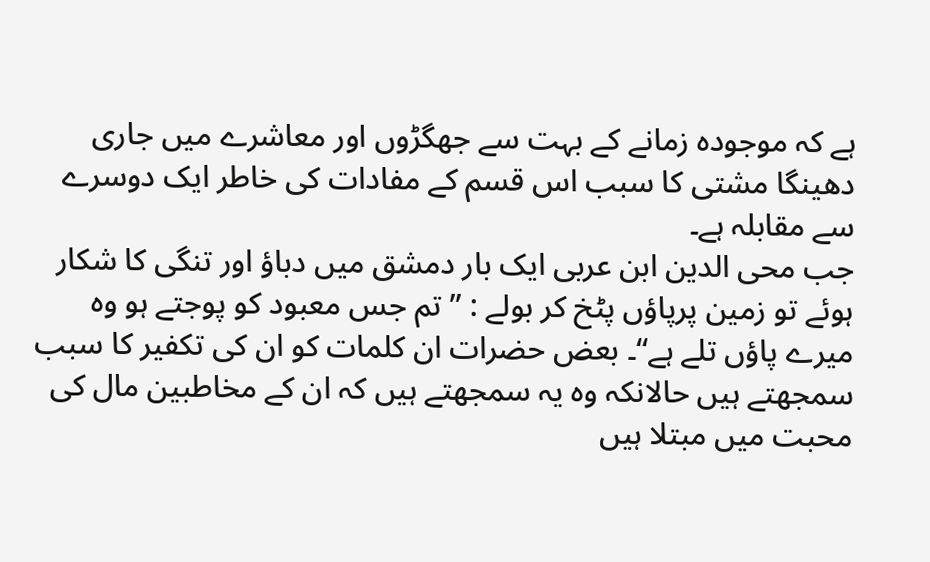ہے کہ موجودہ زمانے کے بہت سے جھگڑوں اور معاشرے میں جاری دھینگا مشتی کا سبب اس قسم کے مفادات کی خاطر ایک دوسرے سے مقابلہ ہے۔
جب محی الدین ابن عربی ایک بار دمشق میں دباؤ اور تنگی کا شکار ہوئے تو زمین پرپاؤں پٹخ کر بولے : ”تم جس معبود کو پوجتے ہو وہ میرے پاؤں تلے ہے“۔ بعض حضرات ان کلمات کو ان کی تکفیر کا سبب سمجھتے ہیں حالانکہ وہ یہ سمجھتے ہیں کہ ان کے مخاطبین مال کی محبت میں مبتلا ہیں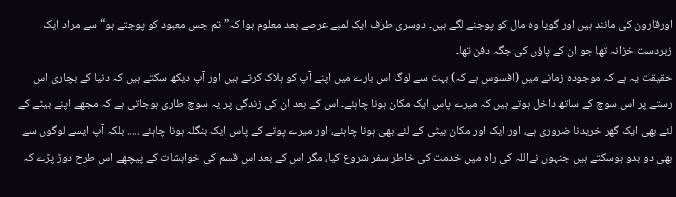اورقارون کی مانند ہیں اور گویا وہ مال کو پوجنے لگے ہیں۔ دوسری طرف ایک لمبے عرصے بعد معلوم ہوا کہ”تم جس معبود کو پوجتے ہو“ سے مراد ایک زبردست خزانہ تھا جو ان کے پاؤں کی جگہ دفن تھا۔
حقیقت یہ ہے کہ موجودہ زمانے میں (افسوس ہے کہ) بہت سے لوگ اس بارے میں اپنے آپ کو ہلاک کرتے ہیں اور آپ دیکھ سکتے ہیں کہ دنیا کے بچاری اس رستے پر اس سوچ کے ساتھ داخل ہوتے ہیں کہ میرے پاس ایک مکان ہونا چاہئے۔ اس کے بعد ان کی زندگی پر یہ سوچ طاری ہوجاتی ہے کہ مجھے اپنے بیٹے کے لئے بھی ایک گھر خریدنا ضروری ہے، اور ایک اور مکان بیٹی کے لئے بھی ہونا چاہئے، اور میرے پوتے کے پاس ایک بنگلہ ہونا چاہئے ..... بلکہ آپ ایسے لوگوں سے بھی دو بدو ہوسکتے ہیں جنہوں نےاللہ کی راہ میں خدمت کی خاطر سفر شروع کیا، مگر اس کے بعد اس قسم کی خواہشات کے پیچھے اس طرح دوڑ پڑے کہ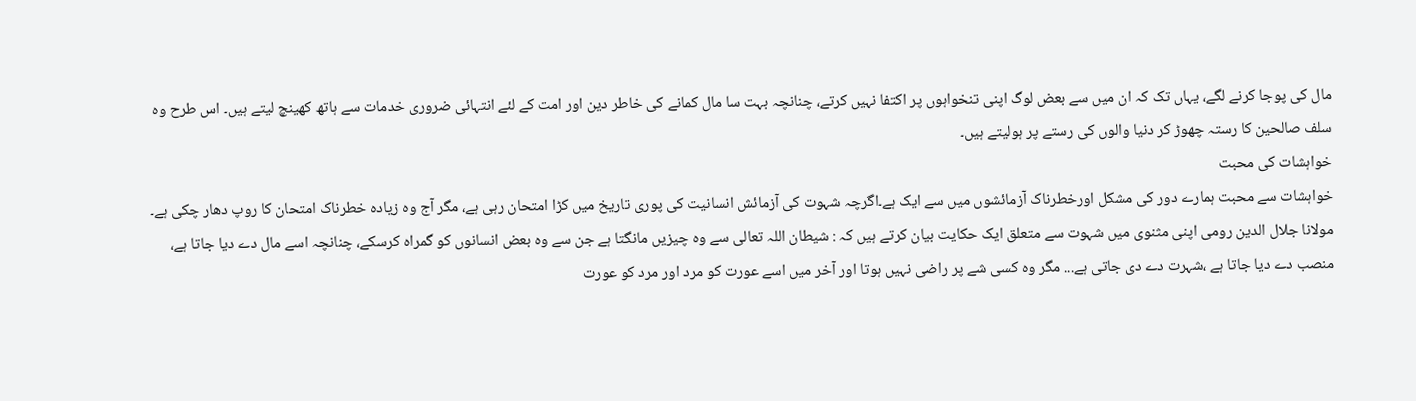مال کی پوجا کرنے لگے، یہاں تک کہ ان میں سے بعض لوگ اپنی تنخواہوں پر اکتفا نہیں کرتے، چنانچہ بہت سا مال کمانے کی خاطر دین اور امت کے لئے انتہائی ضروری خدمات سے ہاتھ کھینچ لیتے ہیں۔ اس طرح وہ سلف صالحین کا رستہ چھوڑ کر دنیا والوں کی رستے پر ہولیتے ہیں۔
خواہشات کی محبت
خواہشات سے محبت ہمارے دور کی مشکل اورخطرناک آزمائشوں میں سے ایک ہے۔اگرچہ شہوت کی آزمائش انسانیت کی پوری تاریخ میں کڑا امتحان رہی ہے، مگر آج وہ زیادہ خطرناک امتحان کا روپ دھار چکی ہے۔
مولانا جلال الدین رومی اپنی مثنوی میں شہوت سے متعلق ایک حکایت بیان کرتے ہیں کہ : شیطان اللہ تعالی سے وہ چیزیں مانگتا ہے جن سے وہ بعض انسانوں کو گمراہ کرسکے، چنانچہ اسے مال دے دیا جاتا ہے، منصب دے دیا جاتا ہے ،شہرت دے دی جاتی ہے... مگر وہ کسی شے پر راضی نہیں ہوتا اور آخر میں اسے عورت کو مرد اور مرد کو عورت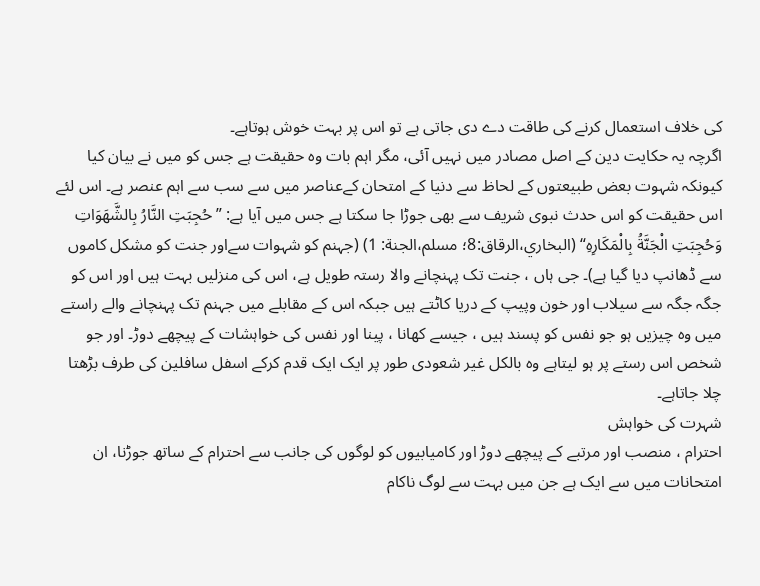کی خلاف استعمال کرنے کی طاقت دے دی جاتی ہے تو اس پر بہت خوش ہوتاہے۔
اگرچہ یہ حکایت دین کے اصل مصادر میں نہیں آئی، مگر اہم بات وہ حقیقت ہے جس کو میں نے بیان کیا کیونکہ شہوت بعض طبیعتوں کے لحاظ سے دنیا کے امتحان کےعناصر میں سے سب سے اہم عنصر ہے۔ اس لئے اس حقیقت کو اس حدث نبوی شریف سے بھی جوڑا جا سکتا ہے جس میں آیا ہے: ”حُجِبَتِ النَّارُ بِالشَّهَوَاتِ وَحُجِبَتِ الْجَنَّةُ بِالْمَكَارِهِ“ (البخاري،الرقاق:8؛ مسلم،الجنة: 1) (جہنم کو شہوات سےاور جنت کو مشکل کاموں سے ڈھانپ دیا گیا ہے)۔ جی ہاں ، جنت تک پہنچانے والا رستہ طویل ہے، اس کی منزلیں بہت ہیں اور اس کو جگہ جگہ سے سیلاب اور خون وپیپ کے دریا کاٹتے ہیں جبکہ اس کے مقابلے میں جہنم تک پہنچانے والے راستے میں وہ چیزیں ہو جو نفس کو پسند ہیں ، جیسے کھانا ، پینا اور نفس کی خواہشات کے پیچھے دوڑ۔ اور جو شخص اس رستے پر ہو لیتاہے وہ بالکل غیر شعودی طور پر ایک ایک قدم کرکے اسفل سافلین کی طرف بڑھتا چلا جاتاہے۔
شہرت کی خواہش
احترام ، منصب اور مرتبے کے پیچھے دوڑ اور کامیابیوں کو لوگوں کی جانب سے احترام کے ساتھ جوڑنا، ان امتحانات میں سے ایک ہے جن میں بہت سے لوگ ناکام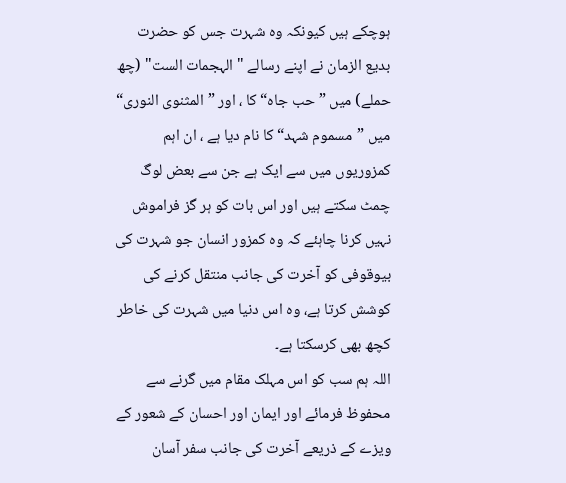ہوچکے ہیں کیونکہ وہ شہرت جس کو حضرت بدیع الزمان نے اپنے رسالے " الہجمات الست" (چھ حملے) میں ”حب جاہ“ کا ، اور ”المثنوی النوری“ میں ”مسموم شہد“ کا نام دیا ہے ، ان اہم کمزوریوں میں سے ایک ہے جن سے بعض لوگ چمٹ سکتے ہیں اور اس بات کو ہر گز فراموش نہیں کرنا چاہئے کہ وہ کمزور انسان جو شہرت کی بیوقوفی کو آخرت کی جانب منتقل کرنے کی کوشش کرتا ہے، وہ اس دنیا میں شہرت کی خاطر کچھ بھی کرسکتا ہے۔
اللہ ہم سب کو اس مہلک مقام میں گرنے سے محفوظ فرمائے اور ایمان اور احسان کے شعور کے ویزے کے ذریعے آخرت کی جانب سفر آسان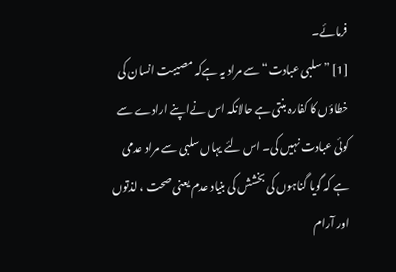فرمائے۔
[1] ”سلبی عبادت“ سے مراد یہ ہےکہ مصیبت انسان کی خطاؤں کا کفارہ بنتی ہے حالانکہ اس نےاپنے ارادے سے کوئی عبادت نہیں کی۔ اس لئے یہاں سلبی سے مراد عدمی ہے کہ گویا گناہوں کی بخشش کی بنیاد عدم یعنی صحت ، لذتوں اور آرام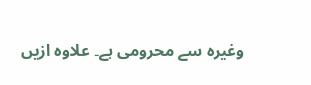وغیرہ سے محرومی ہے۔ علاوہ ازیں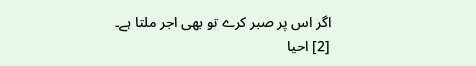اگر اس پر صبر کرے تو بھی اجر ملتا ہے۔
[2] احیا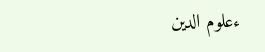ءعلوم الدین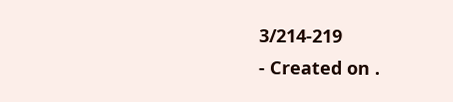3/214-219
- Created on .